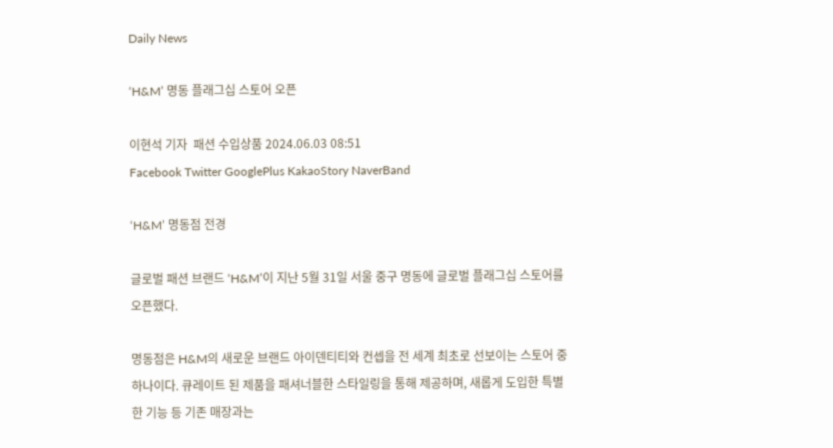Daily News

‘H&M’ 명동 플래그십 스토어 오픈

이현석 기자  패션 수입상품 2024.06.03 08:51
Facebook Twitter GooglePlus KakaoStory NaverBand

‘H&M’ 명동점 전경

글로벌 패션 브랜드 ‘H&M’이 지난 5월 31일 서울 중구 명동에 글로벌 플래그십 스토어를 오픈했다.

명동점은 H&M의 새로운 브랜드 아이덴티티와 컨셉을 전 세계 최초로 선보이는 스토어 중 하나이다. 큐레이트 된 제품을 패셔너블한 스타일링을 통해 제공하며, 새롭게 도입한 특별한 기능 등 기존 매장과는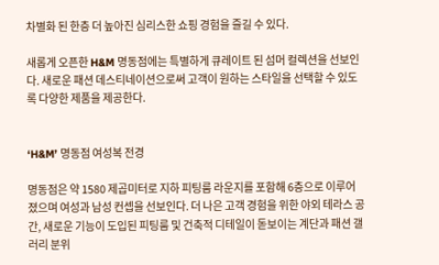차별화 된 한층 더 높아진 심리스한 쇼핑 경험을 즐길 수 있다.

새롭게 오픈한 H&M 명동점에는 특별하게 큐레이트 된 섬머 컬렉션을 선보인다. 새로운 패션 데스티네이션으로써 고객이 원하는 스타일을 선택할 수 있도록 다양한 제품을 제공한다.


‘H&M’ 명동점 여성복 전경

명동점은 약 1580 제곱미터로 지하 피팅룸 라운지를 포함해 6층으로 이루어졌으며 여성과 남성 컨셉을 선보인다. 더 나은 고객 경험을 위한 야외 테라스 공간, 새로운 기능이 도입된 피팅룸 및 건축적 디테일이 돋보이는 계단과 패션 갤러리 분위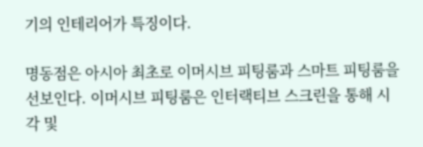기의 인테리어가 특징이다.

명동점은 아시아 최초로 이머시브 피팅룸과 스마트 피팅룸을 선보인다. 이머시브 피팅룸은 인터랙티브 스크린을 통해 시각 및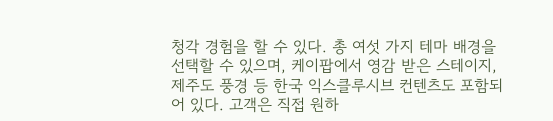청각 경험을 할 수 있다. 총 여섯 가지 테마 배경을 선택할 수 있으며, 케이팝에서 영감 받은 스테이지, 제주도 풍경 등 한국 익스클루시브 컨텐츠도 포함되어 있다. 고객은 직접 원하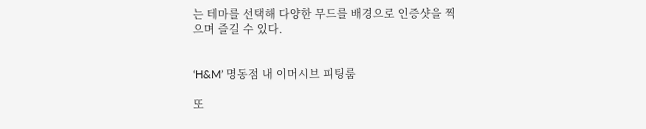는 테마를 선택해 다양한 무드를 배경으로 인증샷을 찍으며 즐길 수 있다.


‘H&M’ 명동점 내 이머시브 피팅룸

또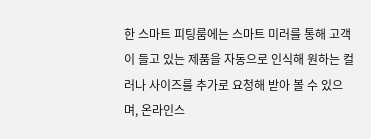한 스마트 피팅룸에는 스마트 미러를 통해 고객이 들고 있는 제품을 자동으로 인식해 원하는 컬러나 사이즈를 추가로 요청해 받아 볼 수 있으며, 온라인스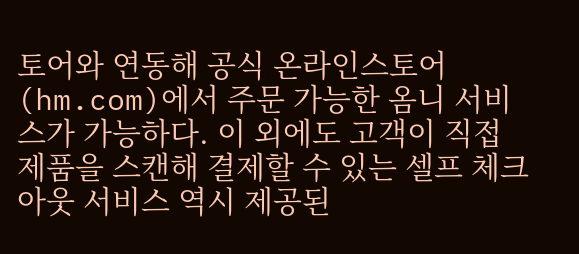토어와 연동해 공식 온라인스토어(hm.com)에서 주문 가능한 옴니 서비스가 가능하다. 이 외에도 고객이 직접 제품을 스캔해 결제할 수 있는 셀프 체크 아웃 서비스 역시 제공된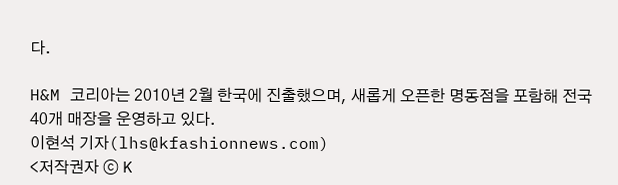다.

H&M 코리아는 2010년 2월 한국에 진출했으며, 새롭게 오픈한 명동점을 포함해 전국 40개 매장을 운영하고 있다.
이현석 기자(lhs@kfashionnews.com)
<저작권자 ⓒ K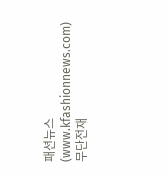패션뉴스(www.kfashionnews.com) 무단전재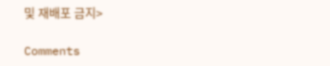및 재배포 금지>

Comments